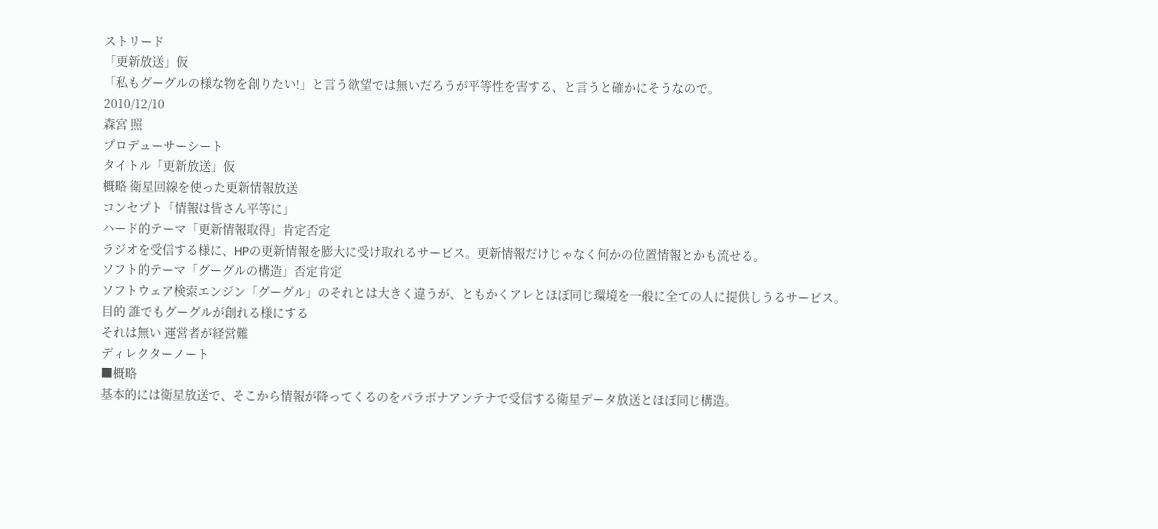ストリード
「更新放送」仮
「私もグーグルの様な物を創りたい!」と言う欲望では無いだろうが平等性を害する、と言うと確かにそうなので。
2010/12/10
森宮 照
プロデューサーシート
タイトル「更新放送」仮
概略 衛星回線を使った更新情報放送
コンセプト「情報は皆さん平等に」
ハード的テーマ「更新情報取得」肯定否定
ラジオを受信する様に、HPの更新情報を膨大に受け取れるサービス。更新情報だけじゃなく何かの位置情報とかも流せる。
ソフト的テーマ「グーグルの構造」否定肯定
ソフトウェア検索エンジン「グーグル」のそれとは大きく違うが、ともかくアレとほぼ同じ環境を一般に全ての人に提供しうるサービス。
目的 誰でもグーグルが創れる様にする
それは無い 運営者が経営難
ディレクターノート
■概略
基本的には衛星放送で、そこから情報が降ってくるのをパラボナアンテナで受信する衛星データ放送とほぼ同じ構造。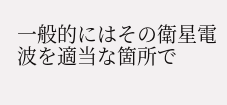一般的にはその衛星電波を適当な箇所で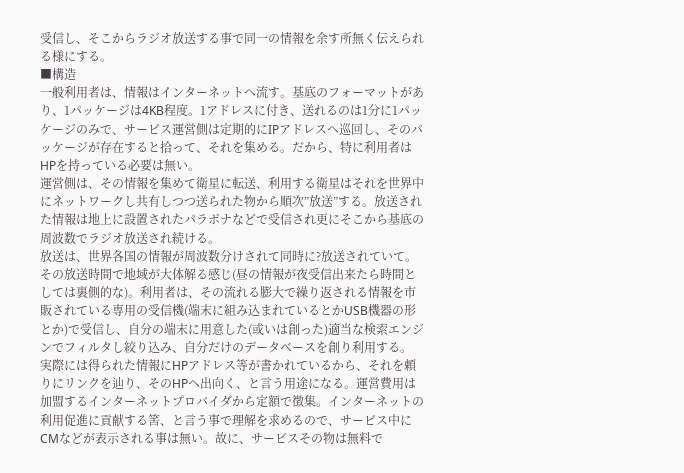受信し、そこからラジオ放送する事で同一の情報を余す所無く伝えられる様にする。
■構造
一般利用者は、情報はインターネットへ流す。基底のフォーマットがあり、1パッケージは4KB程度。1アドレスに付き、送れるのは1分に1パッケージのみで、サービス運営側は定期的にIPアドレスへ巡回し、そのパッケージが存在すると拾って、それを集める。だから、特に利用者はHPを持っている必要は無い。
運営側は、その情報を集めて衛星に転送、利用する衛星はそれを世界中にネットワークし共有しつつ送られた物から順次”放送”する。放送された情報は地上に設置されたパラボナなどで受信され更にそこから基底の周波数でラジオ放送され続ける。
放送は、世界各国の情報が周波数分けされて同時に?放送されていて。その放送時間で地域が大体解る感じ(昼の情報が夜受信出来たら時間としては裏側的な)。利用者は、その流れる膨大で繰り返される情報を市販されている専用の受信機(端末に組み込まれているとかUSB機器の形とか)で受信し、自分の端末に用意した(或いは創った)適当な検索エンジンでフィルタし絞り込み、自分だけのデータベースを創り利用する。
実際には得られた情報にHPアドレス等が書かれているから、それを頼りにリンクを辿り、そのHPへ出向く、と言う用途になる。運営費用は加盟するインターネットプロバイダから定額で徴集。インターネットの利用促進に貢献する筈、と言う事で理解を求めるので、サービス中にCMなどが表示される事は無い。故に、サービスその物は無料で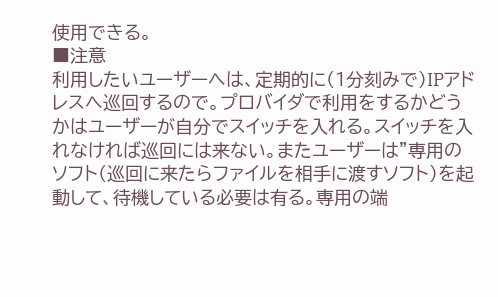使用できる。
■注意
利用したいユーザーへは、定期的に(1分刻みで)IPアドレスへ巡回するので。プロバイダで利用をするかどうかはユーザーが自分でスイッチを入れる。スイッチを入れなければ巡回には来ない。またユーザーは”専用のソフト(巡回に来たらファイルを相手に渡すソフト)を起動して、待機している必要は有る。専用の端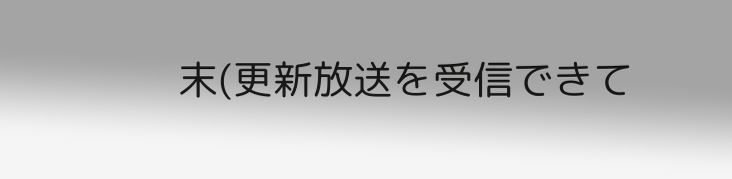末(更新放送を受信できて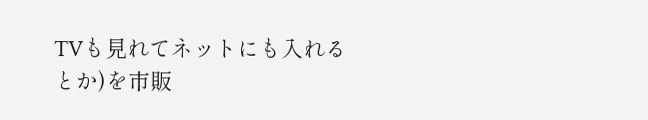TVも見れてネットにも入れるとか)を市販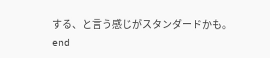する、と言う感じがスタンダードかも。
end